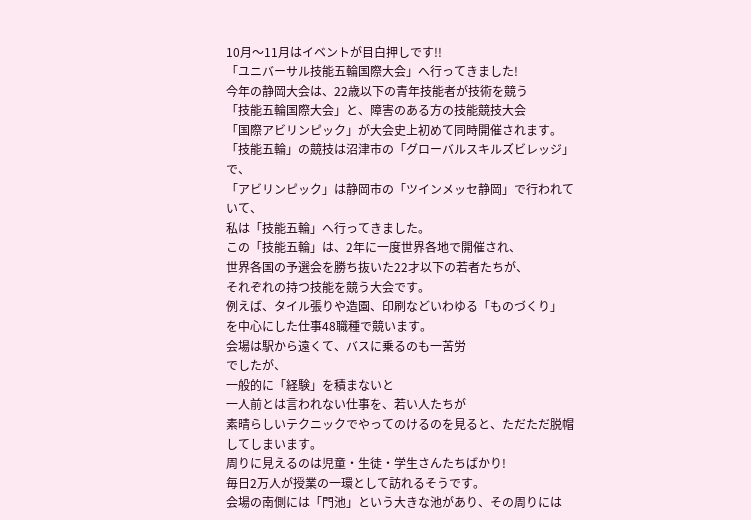10月〜11月はイベントが目白押しです!!
「ユニバーサル技能五輪国際大会」へ行ってきました!
今年の静岡大会は、22歳以下の青年技能者が技術を競う
「技能五輪国際大会」と、障害のある方の技能競技大会
「国際アビリンピック」が大会史上初めて同時開催されます。
「技能五輪」の競技は沼津市の「グローバルスキルズビレッジ」で、
「アビリンピック」は静岡市の「ツインメッセ静岡」で行われていて、
私は「技能五輪」へ行ってきました。
この「技能五輪」は、2年に一度世界各地で開催され、
世界各国の予選会を勝ち抜いた22才以下の若者たちが、
それぞれの持つ技能を競う大会です。
例えば、タイル張りや造園、印刷などいわゆる「ものづくり」
を中心にした仕事48職種で競います。
会場は駅から遠くて、バスに乗るのも一苦労
でしたが、
一般的に「経験」を積まないと
一人前とは言われない仕事を、若い人たちが
素晴らしいテクニックでやってのけるのを見ると、ただただ脱帽してしまいます。
周りに見えるのは児童・生徒・学生さんたちばかり!
毎日2万人が授業の一環として訪れるそうです。
会場の南側には「門池」という大きな池があり、その周りには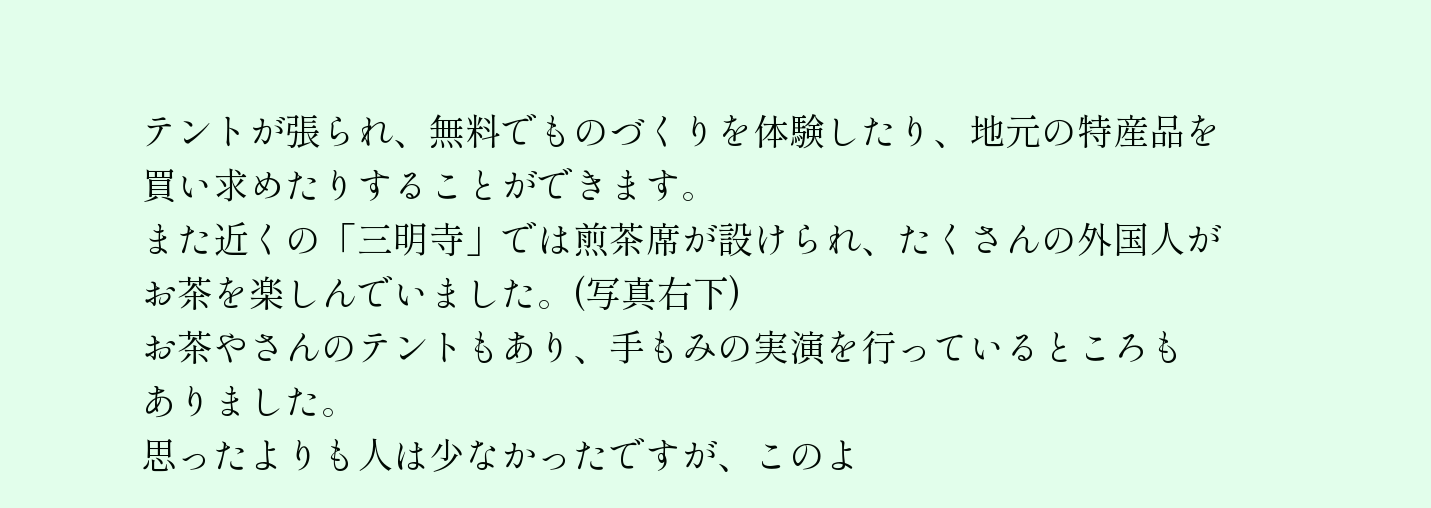テントが張られ、無料でものづくりを体験したり、地元の特産品を
買い求めたりすることができます。
また近くの「三明寺」では煎茶席が設けられ、たくさんの外国人が
お茶を楽しんでいました。(写真右下)
お茶やさんのテントもあり、手もみの実演を行っているところも
ありました。
思ったよりも人は少なかったですが、このよ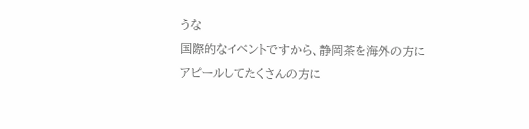うな
国際的なイベントですから、静岡茶を海外の方に
アピールしてたくさんの方に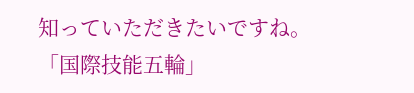知っていただきたいですね。
「国際技能五輪」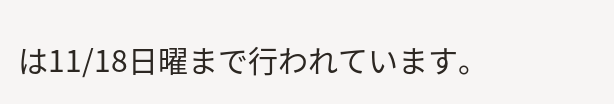は11/18日曜まで行われています。